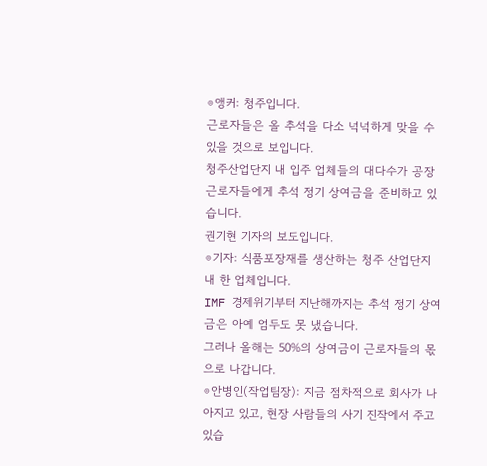⊙앵커: 청주입니다.
근로자들은 올 추석을 다소 넉넉하게 맞을 수 있을 것으로 보입니다.
청주산업단지 내 입주 업체들의 대다수가 공장 근로자들에게 추석 정기 상여금을 준비하고 있습니다.
권기현 기자의 보도입니다.
⊙기자: 식품포장재를 생산하는 청주 산업단지 내 한 업체입니다.
IMF 경제위기부터 지난해까지는 추석 정기 상여금은 아예 엄두도 못 냈습니다.
그러나 올해는 50%의 상여금이 근로자들의 몫으로 나갑니다.
⊙안병인(작업팀장): 지금 점차적으로 회사가 나아지고 있고, 현장 사람들의 사기 진작에서 주고 있습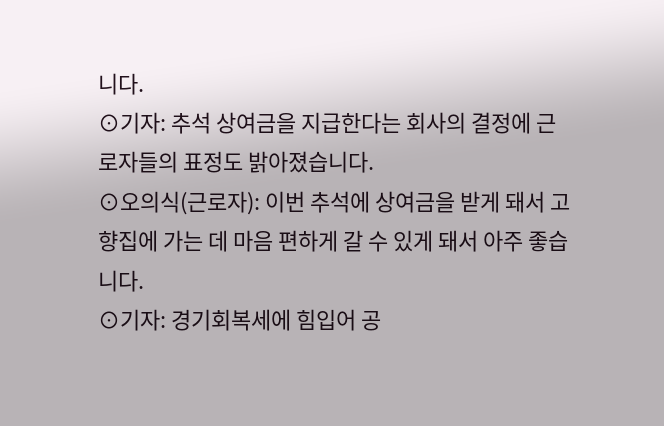니다.
⊙기자: 추석 상여금을 지급한다는 회사의 결정에 근로자들의 표정도 밝아졌습니다.
⊙오의식(근로자): 이번 추석에 상여금을 받게 돼서 고향집에 가는 데 마음 편하게 갈 수 있게 돼서 아주 좋습니다.
⊙기자: 경기회복세에 힘입어 공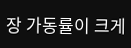장 가동률이 크게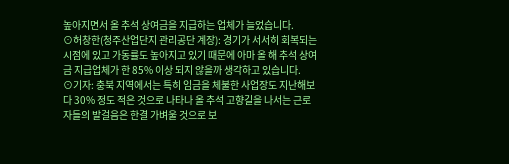높아지면서 올 추석 상여금을 지급하는 업체가 늘었습니다.
⊙허창한(청주산업단지 관리공단 계장): 경기가 서서히 회복되는 시점에 있고 가동률도 높아지고 있기 때문에 아마 올 해 추석 상여금 지급업체가 한 85% 이상 되지 않을까 생각하고 있습니다.
⊙기자: 충북 지역에서는 특히 임금을 체불한 사업장도 지난해보다 30% 정도 적은 것으로 나타나 올 추석 고향길을 나서는 근로자들의 발걸음은 한결 가벼울 것으로 보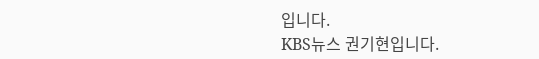입니다.
KBS뉴스 권기현입니다.